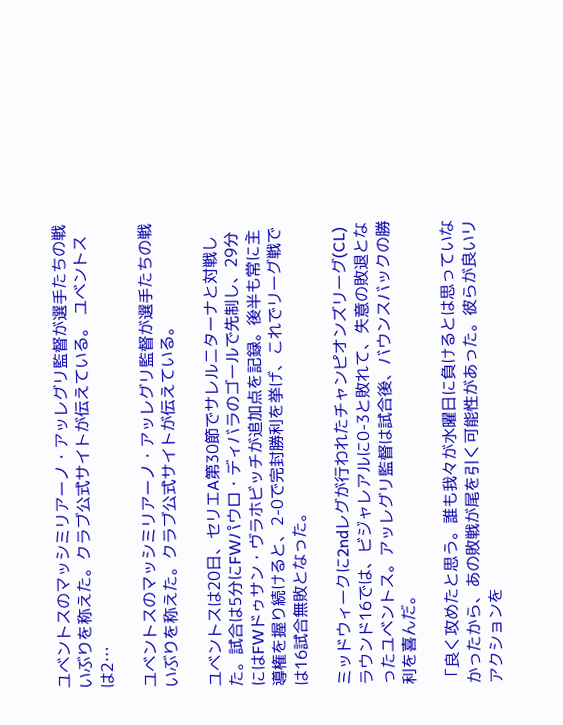ユベントスのマッシミリアーノ・アッレグリ監督が選手たちの戦いぶりを称えた。クラブ公式サイトが伝えている。 ユベントスは2…

ユベントスのマッシミリアーノ・アッレグリ監督が選手たちの戦いぶりを称えた。クラブ公式サイトが伝えている。

ユベントスは20日、セリエA第30節でサレルニターナと対戦した。試合は5分にFWパウロ・ディバラのゴールで先制し、29分にはFWドゥサン・ヴラホビッチが追加点を記録。後半も常に主導権を握り続けると、2-0で完封勝利を挙げ、これでリーグ戦では16試合無敗となった。

ミッドウィークに2ndレグが行われたチャンピオンズリーグ(CL)ラウンド16では、ビジャレアルに0-3と敗れて、失意の敗退となったユベントス。アッレグリ監督は試合後、バウンスバックの勝利を喜んだ。

「良く攻めたと思う。誰も我々が水曜日に負けるとは思っていなかったから、あの敗戦が尾を引く可能性があった。彼らが良いリアクションを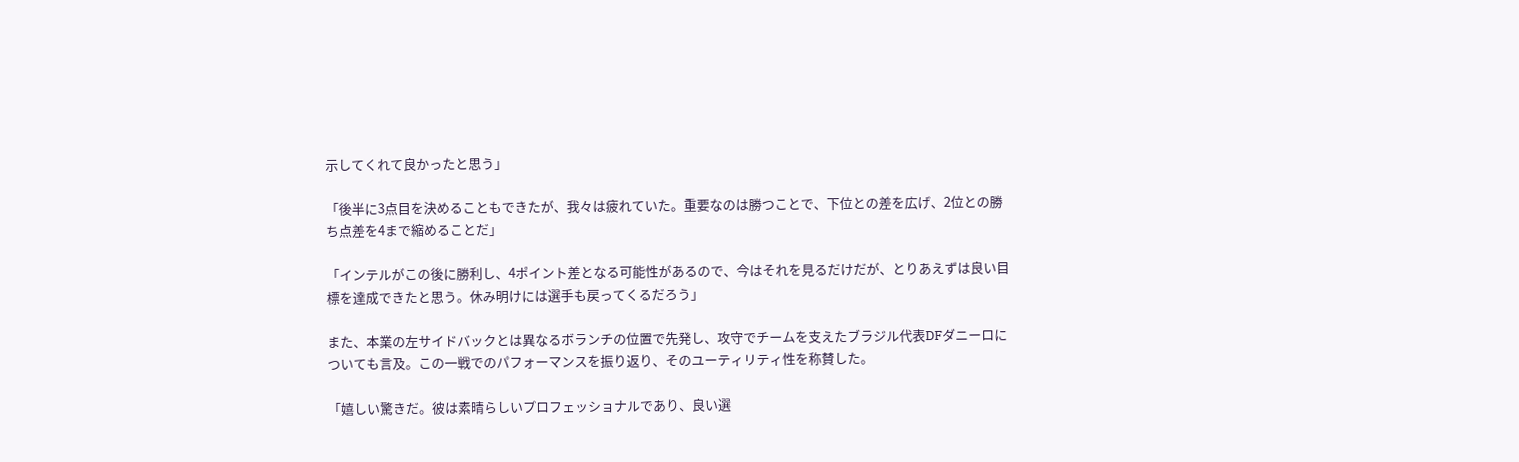示してくれて良かったと思う」

「後半に3点目を決めることもできたが、我々は疲れていた。重要なのは勝つことで、下位との差を広げ、2位との勝ち点差を4まで縮めることだ」

「インテルがこの後に勝利し、4ポイント差となる可能性があるので、今はそれを見るだけだが、とりあえずは良い目標を達成できたと思う。休み明けには選手も戻ってくるだろう」

また、本業の左サイドバックとは異なるボランチの位置で先発し、攻守でチームを支えたブラジル代表DFダニーロについても言及。この一戦でのパフォーマンスを振り返り、そのユーティリティ性を称賛した。

「嬉しい驚きだ。彼は素晴らしいプロフェッショナルであり、良い選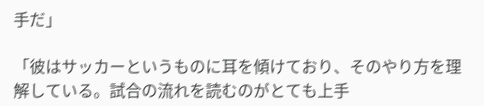手だ」

「彼はサッカーというものに耳を傾けており、そのやり方を理解している。試合の流れを読むのがとても上手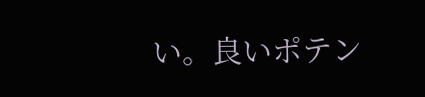い。良いポテン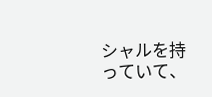シャルを持っていて、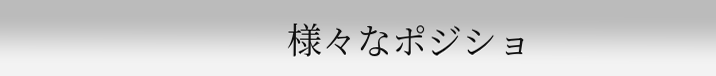様々なポジショ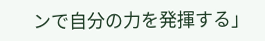ンで自分の力を発揮する」